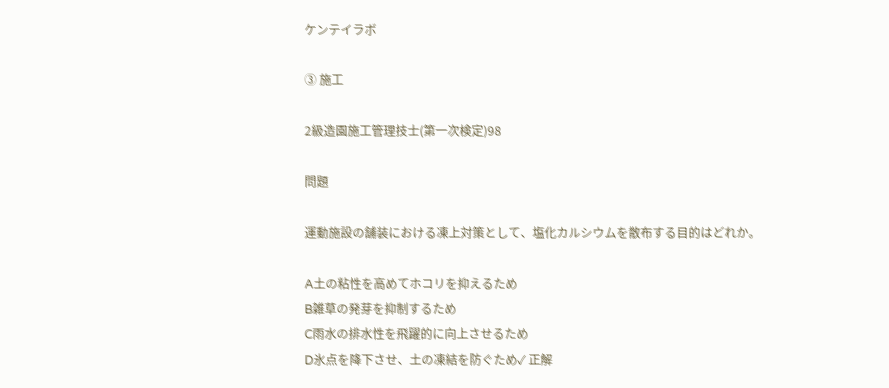ケンテイラボ

③ 施工

2級造園施工管理技士(第一次検定)98

問題

運動施設の舗装における凍上対策として、塩化カルシウムを散布する目的はどれか。

A土の粘性を高めてホコリを抑えるため
B雑草の発芽を抑制するため
C雨水の排水性を飛躍的に向上させるため
D氷点を降下させ、土の凍結を防ぐため✓ 正解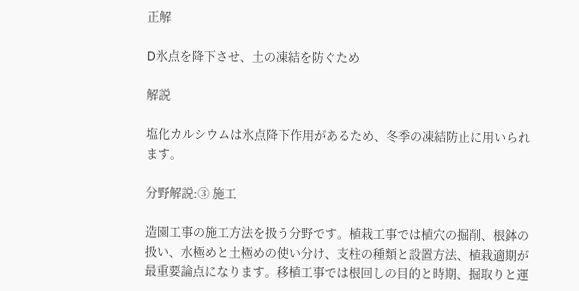正解

D氷点を降下させ、土の凍結を防ぐため

解説

塩化カルシウムは氷点降下作用があるため、冬季の凍結防止に用いられます。

分野解説:③ 施工

造園工事の施工方法を扱う分野です。植栽工事では植穴の掘削、根鉢の扱い、水極めと土極めの使い分け、支柱の種類と設置方法、植栽適期が最重要論点になります。移植工事では根回しの目的と時期、掘取りと運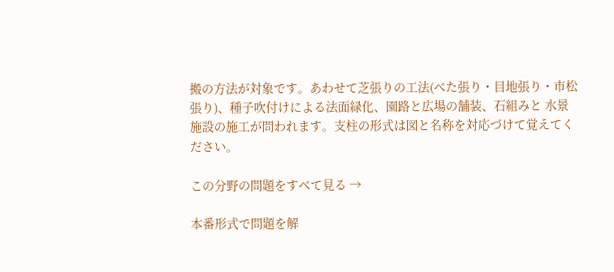搬の方法が対象です。あわせて芝張りの工法(べた張り・目地張り・市松張り)、種子吹付けによる法面緑化、園路と広場の舗装、石組みと 水景施設の施工が問われます。支柱の形式は図と名称を対応づけて覚えてください。

この分野の問題をすべて見る →

本番形式で問題を解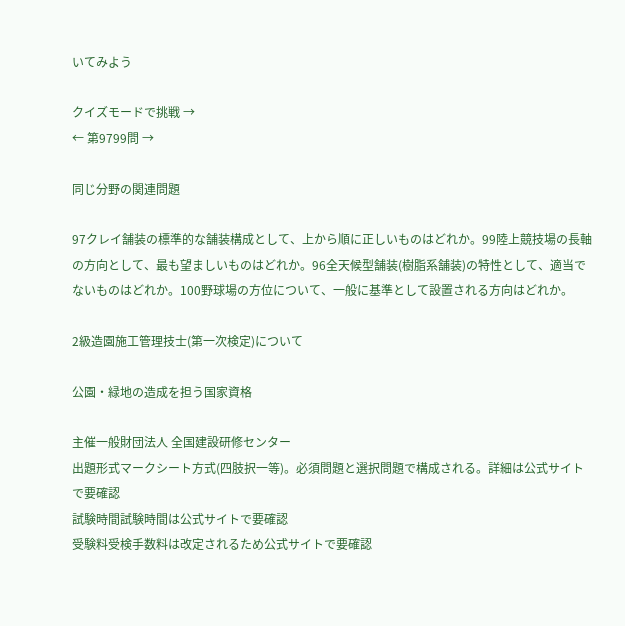いてみよう

クイズモードで挑戦 →
← 第9799問 →

同じ分野の関連問題

97クレイ舗装の標準的な舗装構成として、上から順に正しいものはどれか。99陸上競技場の長軸の方向として、最も望ましいものはどれか。96全天候型舗装(樹脂系舗装)の特性として、適当でないものはどれか。100野球場の方位について、一般に基準として設置される方向はどれか。

2級造園施工管理技士(第一次検定)について

公園・緑地の造成を担う国家資格

主催一般財団法人 全国建設研修センター
出題形式マークシート方式(四肢択一等)。必須問題と選択問題で構成される。詳細は公式サイトで要確認
試験時間試験時間は公式サイトで要確認
受験料受検手数料は改定されるため公式サイトで要確認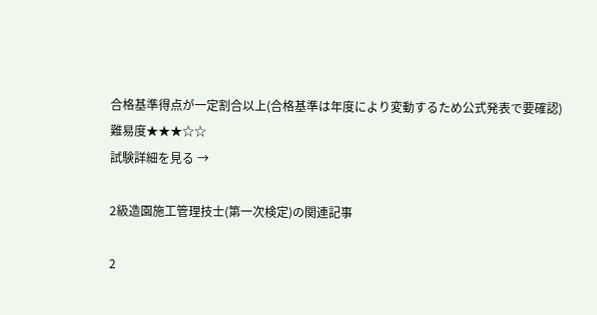合格基準得点が一定割合以上(合格基準は年度により変動するため公式発表で要確認)
難易度★★★☆☆
試験詳細を見る →

2級造園施工管理技士(第一次検定)の関連記事

2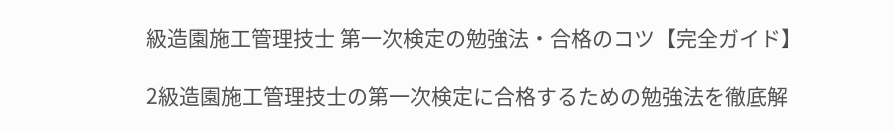級造園施工管理技士 第一次検定の勉強法・合格のコツ【完全ガイド】

2級造園施工管理技士の第一次検定に合格するための勉強法を徹底解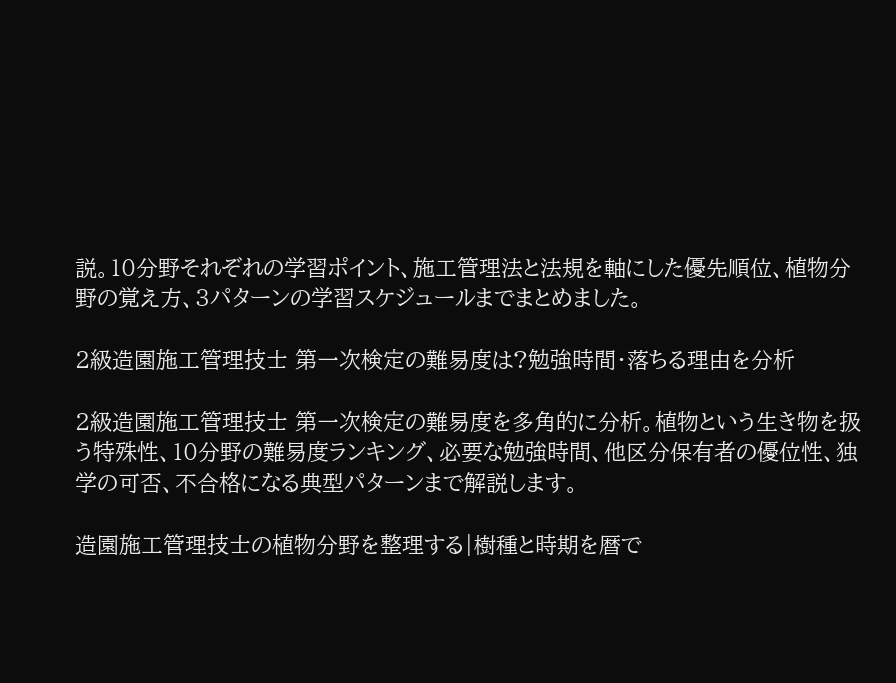説。10分野それぞれの学習ポイント、施工管理法と法規を軸にした優先順位、植物分野の覚え方、3パターンの学習スケジュールまでまとめました。

2級造園施工管理技士 第一次検定の難易度は?勉強時間・落ちる理由を分析

2級造園施工管理技士 第一次検定の難易度を多角的に分析。植物という生き物を扱う特殊性、10分野の難易度ランキング、必要な勉強時間、他区分保有者の優位性、独学の可否、不合格になる典型パターンまで解説します。

造園施工管理技士の植物分野を整理する|樹種と時期を暦で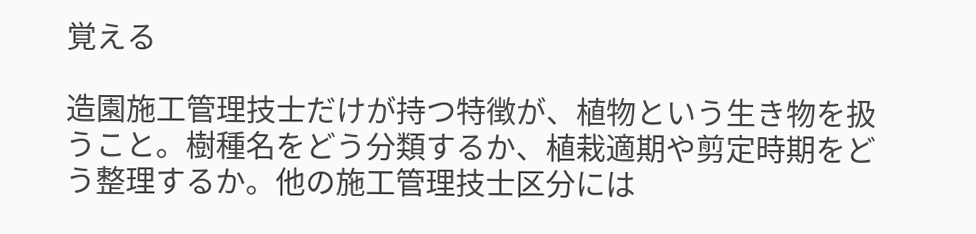覚える

造園施工管理技士だけが持つ特徴が、植物という生き物を扱うこと。樹種名をどう分類するか、植栽適期や剪定時期をどう整理するか。他の施工管理技士区分には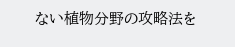ない植物分野の攻略法を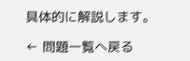具体的に解説します。

← 問題一覧へ戻る